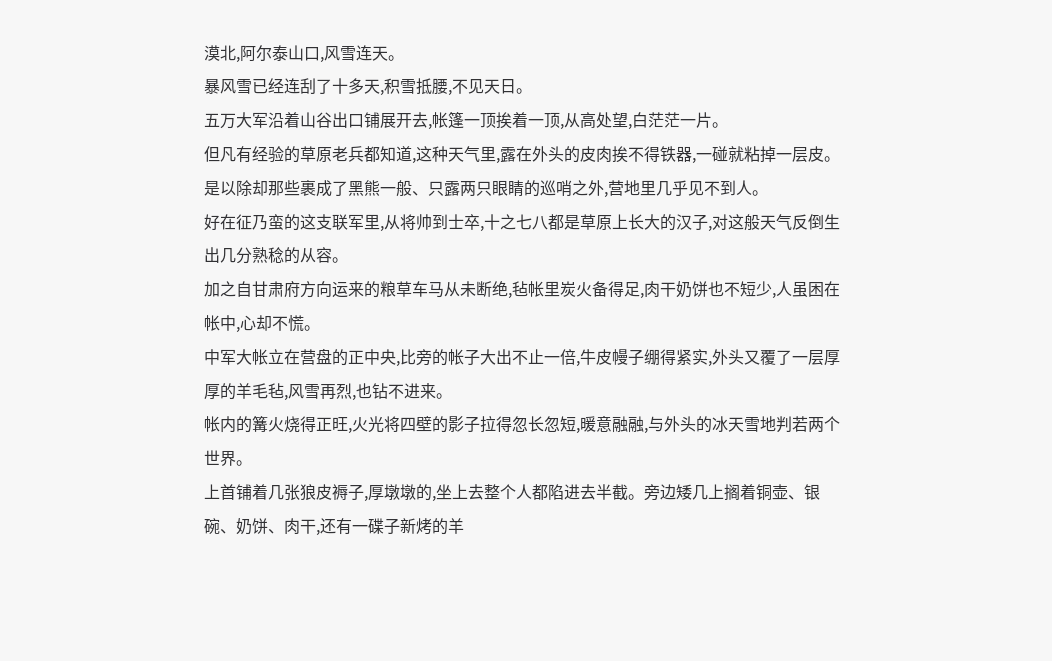漠北,阿尔泰山口,风雪连天。
暴风雪已经连刮了十多天,积雪抵腰,不见天日。
五万大军沿着山谷出口铺展开去,帐篷一顶挨着一顶,从高处望,白茫茫一片。
但凡有经验的草原老兵都知道,这种天气里,露在外头的皮肉挨不得铁器,一碰就粘掉一层皮。是以除却那些裹成了黑熊一般、只露两只眼睛的巡哨之外,营地里几乎见不到人。
好在征乃蛮的这支联军里,从将帅到士卒,十之七八都是草原上长大的汉子,对这般天气反倒生出几分熟稔的从容。
加之自甘肃府方向运来的粮草车马从未断绝,毡帐里炭火备得足,肉干奶饼也不短少,人虽困在帐中,心却不慌。
中军大帐立在营盘的正中央,比旁的帐子大出不止一倍,牛皮幔子绷得紧实,外头又覆了一层厚厚的羊毛毡,风雪再烈,也钻不进来。
帐内的篝火烧得正旺,火光将四壁的影子拉得忽长忽短,暖意融融,与外头的冰天雪地判若两个世界。
上首铺着几张狼皮褥子,厚墩墩的,坐上去整个人都陷进去半截。旁边矮几上搁着铜壶、银碗、奶饼、肉干,还有一碟子新烤的羊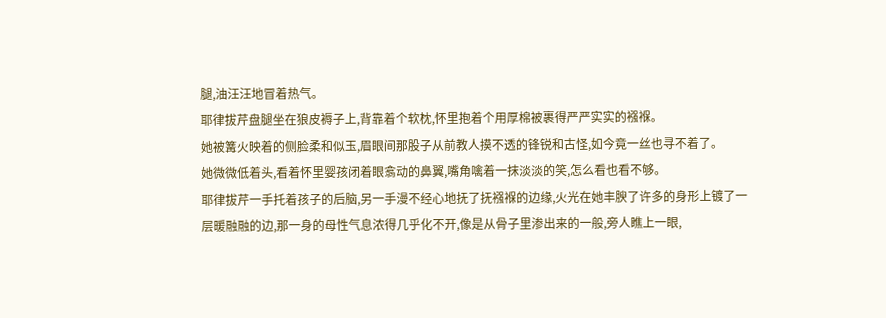腿,油汪汪地冒着热气。
耶律拔芹盘腿坐在狼皮褥子上,背靠着个软枕,怀里抱着个用厚棉被裹得严严实实的襁褓。
她被篝火映着的侧脸柔和似玉,眉眼间那股子从前教人摸不透的锋锐和古怪,如今竟一丝也寻不着了。
她微微低着头,看着怀里婴孩闭着眼翕动的鼻翼,嘴角噙着一抹淡淡的笑,怎么看也看不够。
耶律拔芹一手托着孩子的后脑,另一手漫不经心地抚了抚襁褓的边缘,火光在她丰腴了许多的身形上镀了一层暖融融的边,那一身的母性气息浓得几乎化不开,像是从骨子里渗出来的一般,旁人瞧上一眼,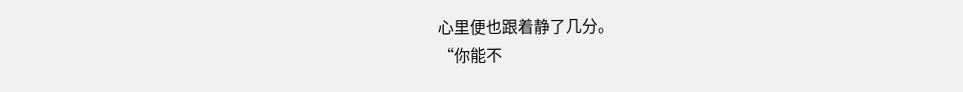心里便也跟着静了几分。
“你能不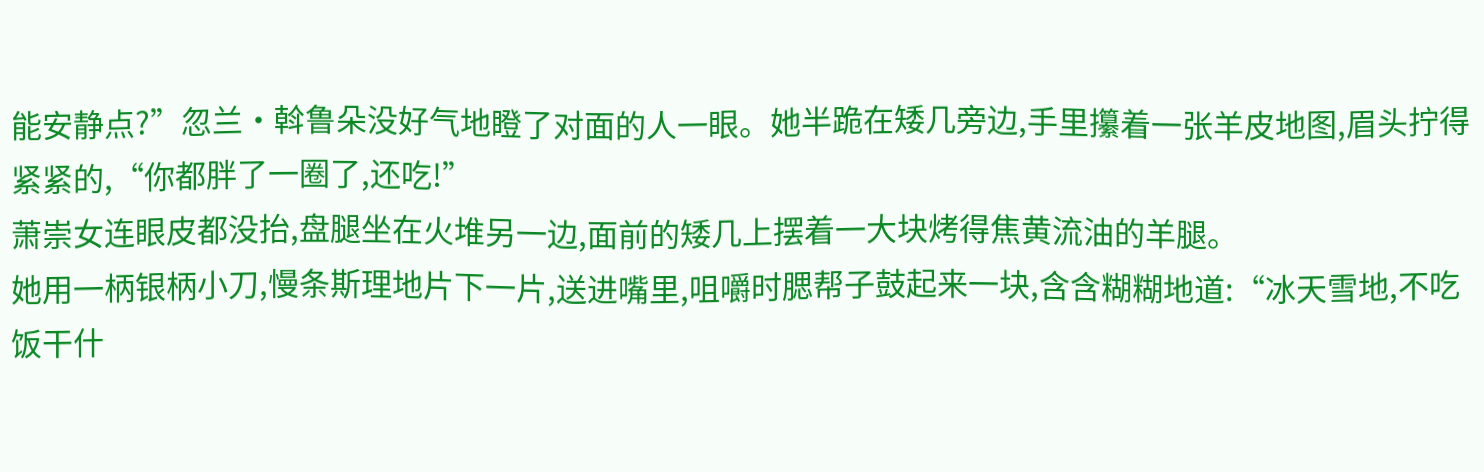能安静点?”忽兰·斡鲁朵没好气地瞪了对面的人一眼。她半跪在矮几旁边,手里攥着一张羊皮地图,眉头拧得紧紧的,“你都胖了一圈了,还吃!”
萧崇女连眼皮都没抬,盘腿坐在火堆另一边,面前的矮几上摆着一大块烤得焦黄流油的羊腿。
她用一柄银柄小刀,慢条斯理地片下一片,送进嘴里,咀嚼时腮帮子鼓起来一块,含含糊糊地道:“冰天雪地,不吃饭干什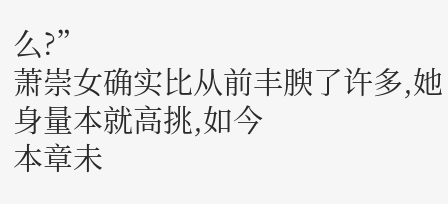么?”
萧崇女确实比从前丰腴了许多,她身量本就高挑,如今
本章未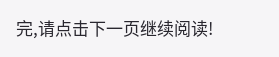完,请点击下一页继续阅读!